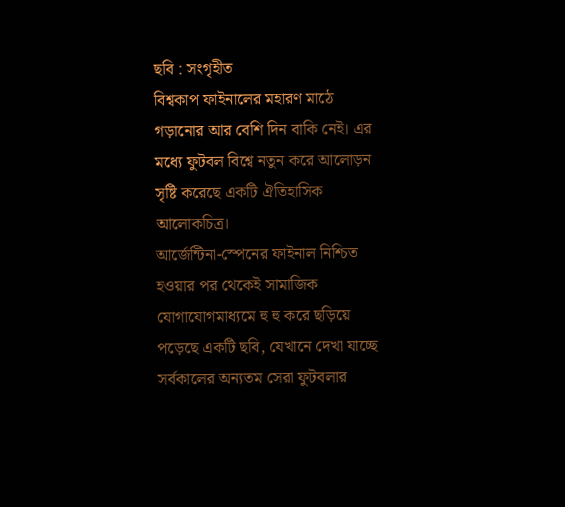ছবি : সংগৃহীত
বিশ্বকাপ ফাইনালের মহারণ মাঠে গড়ানোর আর বেশি দিন বাকি নেই। এর মধ্যে ফুটবল বিশ্বে নতুন করে আলোড়ন সৃষ্টি করেছে একটি ঐতিহাসিক আলোকচিত্র।
আর্জেন্টিনা-স্পেনের ফাইনাল নিশ্চিত হওয়ার পর থেকেই সামাজিক যোগাযোগমাধ্যমে হু হু করে ছড়িয়ে পড়েছে একটি ছবি, যেখানে দেখা যাচ্ছে সর্বকালের অন্যতম সেরা ফুটবলার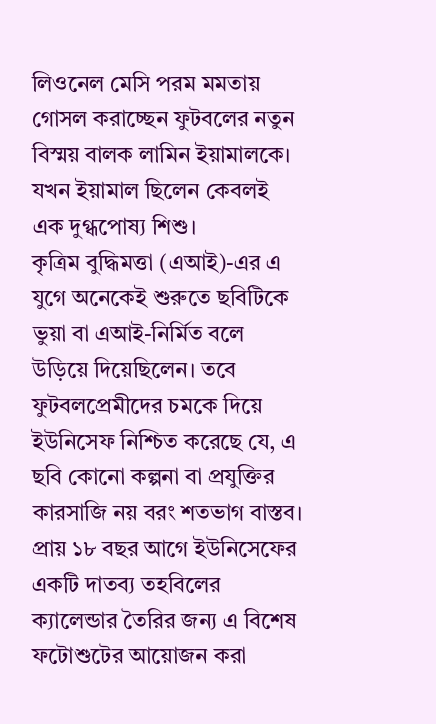লিওনেল মেসি পরম মমতায় গোসল করাচ্ছেন ফুটবলের নতুন বিস্ময় বালক লামিন ইয়ামালকে। যখন ইয়ামাল ছিলেন কেবলই এক দুগ্ধপোষ্য শিশু।
কৃত্রিম বুদ্ধিমত্তা (এআই)-এর এ যুগে অনেকেই শুরুতে ছবিটিকে ভুয়া বা এআই-নির্মিত বলে উড়িয়ে দিয়েছিলেন। তবে ফুটবলপ্রেমীদের চমকে দিয়ে ইউনিসেফ নিশ্চিত করেছে যে, এ ছবি কোনো কল্পনা বা প্রযুক্তির কারসাজি নয় বরং শতভাগ বাস্তব।
প্রায় ১৮ বছর আগে ইউনিসেফের একটি দাতব্য তহবিলের ক্যালেন্ডার তৈরির জন্য এ বিশেষ ফটোশুটের আয়োজন করা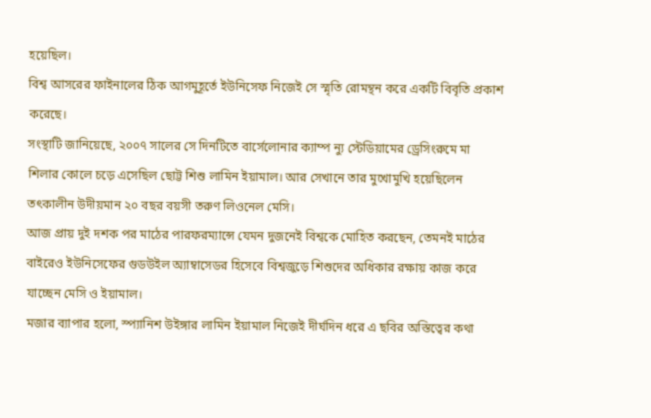হয়েছিল।
বিশ্ব আসরের ফাইনালের ঠিক আগমুহূর্তে ইউনিসেফ নিজেই সে স্মৃতি রোমন্থন করে একটি বিবৃতি প্রকাশ করেছে।
সংস্থাটি জানিয়েছে, ২০০৭ সালের সে দিনটিতে বার্সেলোনার ক্যাম্প ন্যু স্টেডিয়ামের ড্রেসিংরুমে মা শিলার কোলে চড়ে এসেছিল ছোট্ট শিশু লামিন ইয়ামাল। আর সেখানে তার মুখোমুখি হয়েছিলেন তৎকালীন উদীয়মান ২০ বছর বয়সী তরুণ লিওনেল মেসি।
আজ প্রায় দুই দশক পর মাঠের পারফরম্যান্সে যেমন দুজনেই বিশ্বকে মোহিত করছেন, তেমনই মাঠের বাইরেও ইউনিসেফের গুডউইল অ্যাম্বাসেডর হিসেবে বিশ্বজুড়ে শিশুদের অধিকার রক্ষায় কাজ করে যাচ্ছেন মেসি ও ইয়ামাল।
মজার ব্যাপার হলো, স্প্যানিশ উইঙ্গার লামিন ইয়ামাল নিজেই দীর্ঘদিন ধরে এ ছবির অস্তিত্বের কথা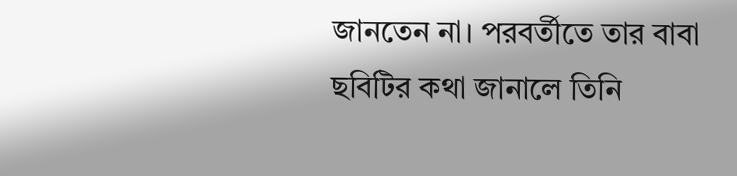জানতেন না। পরবর্তীতে তার বাবা ছবিটির কথা জানালে তিনি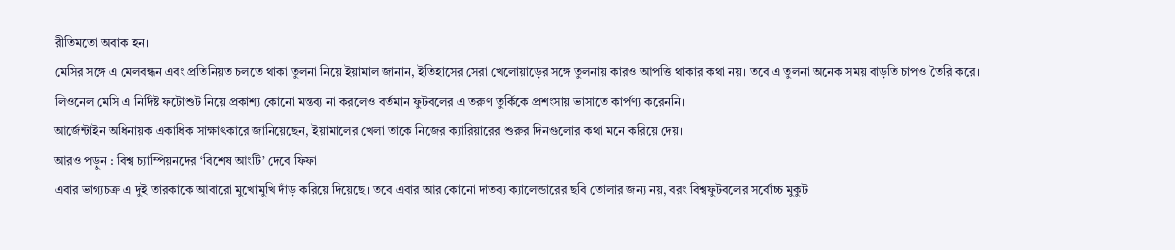রীতিমতো অবাক হন।
মেসির সঙ্গে এ মেলবন্ধন এবং প্রতিনিয়ত চলতে থাকা তুলনা নিয়ে ইয়ামাল জানান, ইতিহাসের সেরা খেলোয়াড়ের সঙ্গে তুলনায় কারও আপত্তি থাকার কথা নয়। তবে এ তুলনা অনেক সময় বাড়তি চাপও তৈরি করে।
লিওনেল মেসি এ নির্দিষ্ট ফটোশুট নিয়ে প্রকাশ্য কোনো মন্তব্য না করলেও বর্তমান ফুটবলের এ তরুণ তুর্কিকে প্রশংসায় ভাসাতে কার্পণ্য করেননি।
আর্জেন্টাইন অধিনায়ক একাধিক সাক্ষাৎকারে জানিয়েছেন, ইয়ামালের খেলা তাকে নিজের ক্যারিয়ারের শুরুর দিনগুলোর কথা মনে করিয়ে দেয়।
আরও পড়ুন : বিশ্ব চ্যাম্পিয়নদের ‘বিশেষ আংটি’ দেবে ফিফা
এবার ভাগ্যচক্র এ দুই তারকাকে আবারো মুখোমুখি দাঁড় করিয়ে দিয়েছে। তবে এবার আর কোনো দাতব্য ক্যালেন্ডারের ছবি তোলার জন্য নয়, বরং বিশ্বফুটবলের সর্বোচ্চ মুকুট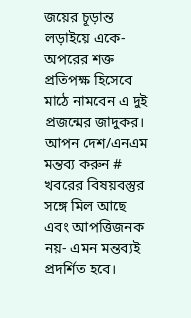জয়ের চূড়ান্ত লড়াইয়ে একে-অপরের শক্ত প্রতিপক্ষ হিসেবে মাঠে নামবেন এ দুই প্রজন্মের জাদুকর।
আপন দেশ/এনএম
মন্তব্য করুন # খবরের বিষয়বস্তুর সঙ্গে মিল আছে এবং আপত্তিজনক নয়- এমন মন্তব্যই প্রদর্শিত হবে।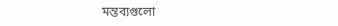মন্তব্যগুলো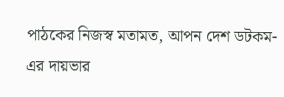পাঠকের নিজস্ব মতামত, আপন দেশ ডটকম- এর দায়ভার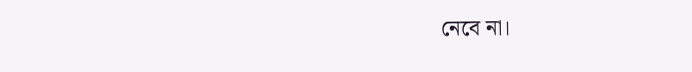নেবে না।